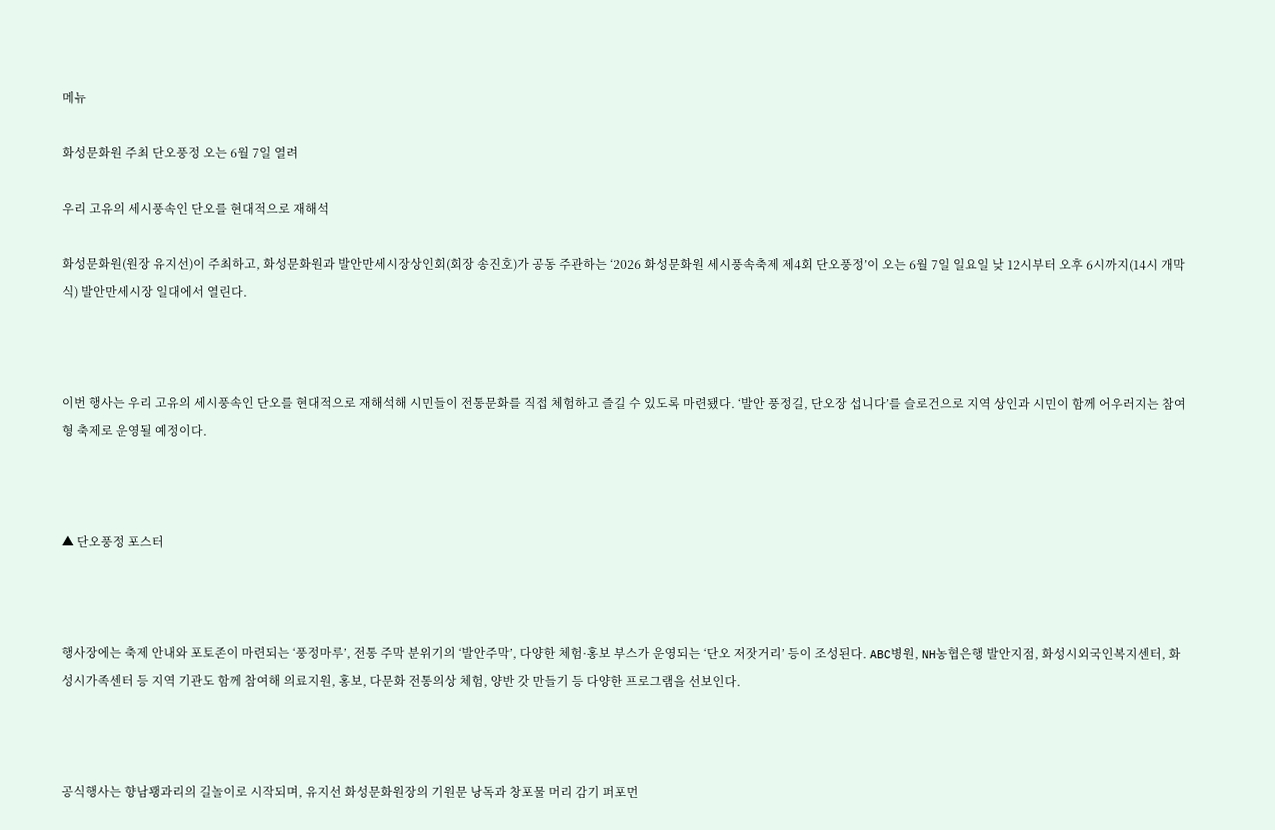메뉴

화성문화원 주최 단오풍정 오는 6월 7일 열려

우리 고유의 세시풍속인 단오를 현대적으로 재해석

화성문화원(원장 유지선)이 주최하고, 화성문화원과 발안만세시장상인회(회장 송진호)가 공동 주관하는 ‘2026 화성문화원 세시풍속축제 제4회 단오풍정’이 오는 6월 7일 일요일 낮 12시부터 오후 6시까지(14시 개막식) 발안만세시장 일대에서 열린다.



이번 행사는 우리 고유의 세시풍속인 단오를 현대적으로 재해석해 시민들이 전통문화를 직접 체험하고 즐길 수 있도록 마련됐다. ‘발안 풍정길, 단오장 섭니다’를 슬로건으로 지역 상인과 시민이 함께 어우러지는 참여형 축제로 운영될 예정이다.



▲ 단오풍정 포스터



행사장에는 축제 안내와 포토존이 마련되는 ‘풍정마루’, 전통 주막 분위기의 ‘발안주막’, 다양한 체험·홍보 부스가 운영되는 ‘단오 저잣거리’ 등이 조성된다. ABC병원, NH농협은행 발안지점, 화성시외국인복지센터, 화성시가족센터 등 지역 기관도 함께 참여해 의료지원, 홍보, 다문화 전통의상 체험, 양반 갓 만들기 등 다양한 프로그램을 선보인다.



공식행사는 향남꽹과리의 길놀이로 시작되며, 유지선 화성문화원장의 기원문 낭독과 창포물 머리 감기 퍼포먼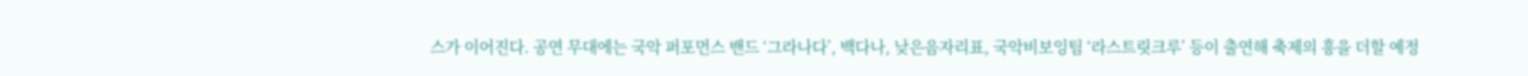스가 이어진다. 공연 무대에는 국악 퍼포먼스 밴드 ‘그라나다’, 백다나, 낮은음자리표, 국악비보잉팀 ‘라스트릿크루’ 등이 출연해 축제의 흥을 더할 예정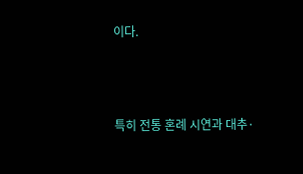이다.



특히 전통 혼례 시연과 대추·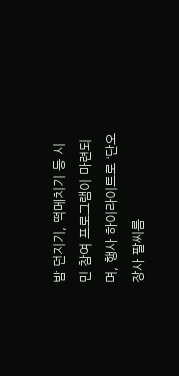밤 던지기, 떡메치기 등 시민 참여 프로그램이 마련되며, 행사 하이라이트로 ‘단오 장사 팔씨름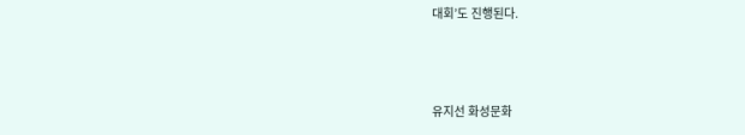대회’도 진행된다.



유지선 화성문화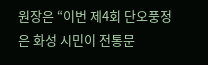원장은 “이번 제4회 단오풍정은 화성 시민이 전통문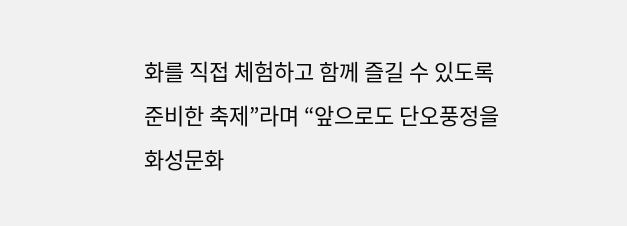화를 직접 체험하고 함께 즐길 수 있도록 준비한 축제”라며 “앞으로도 단오풍정을 화성문화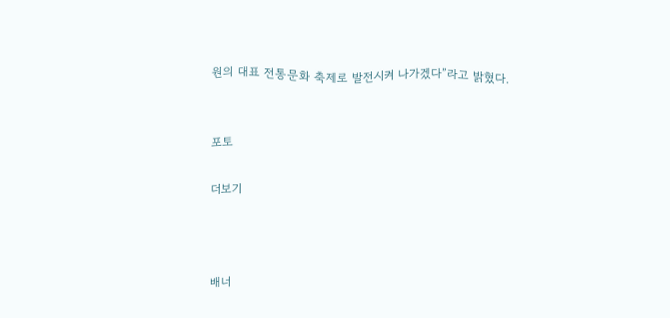원의 대표 전통문화 축제로 발전시켜 나가겠다”라고 밝혔다.


포토

더보기



배너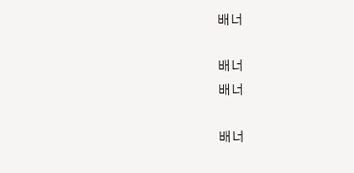배너

배너
배너

배너